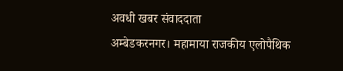अवधी खबर संवाददाता
अम्बेडकरनगर। महामाया राजकीय एलोपैथिक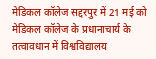मेडिकल कॉलेज सद्दरपुर में 21 मई को मेडिकल कॉलेज के प्रधानाचार्य के तत्वावधान में विश्वविद्यालय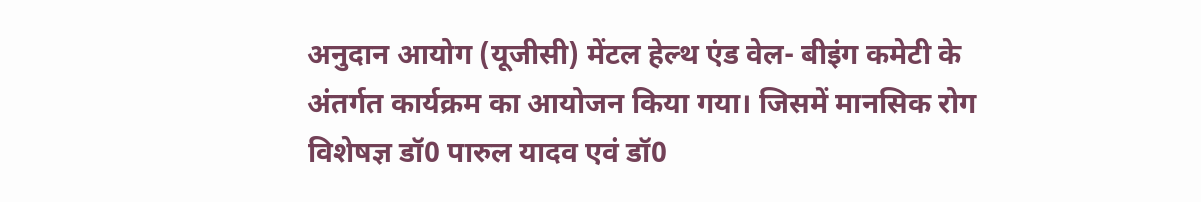अनुदान आयोग (यूजीसी) मेंटल हेल्थ एंड वेल- बीइंग कमेटी के अंतर्गत कार्यक्रम का आयोजन किया गया। जिसमें मानसिक रोग विशेषज्ञ डॉ0 पारुल यादव एवं डॉ0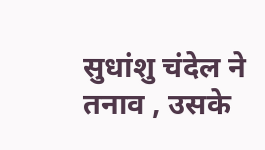सुधांशु चंदेल ने तनाव , उसके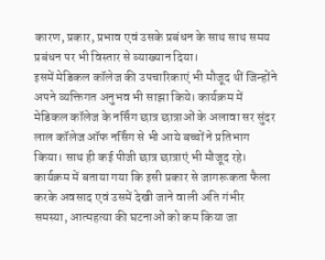कारण, प्रकार, प्रभाव एवं उसके प्रबंधन के साथ साथ समय प्रबंधन पर भी विस्तार से व्याख्यान दिया।
इसमें मेडिकल कॉलेज की उपचारिकाएं भी मौजूद थीं जिन्होंने अपने व्यक्तिगत अनुभव भी साझा किये। कार्यक्रम में मेडिकल कॉलेज के नर्सिंग छात्र छात्राओं के अलावा सर सुंदर लाल कॉलेज ऑफ नर्सिंग से भी आये बच्चों ने प्रतिभाग किया। साथ ही कई पीजी छात्र छात्राएं भी मौजूद रहे। कार्यक्रम में बताया गया कि इसी प्रकार से जागरूकता फैला करके अवसाद एवं उसमें देखी जाने वाली अति गंभीर समस्या, आत्महत्या की घटनाओं को कम किया जा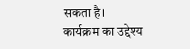सकता है।
कार्यक्रम का उद्देश्य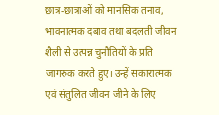छात्र-छात्राओं को मानसिक तनाव, भावनात्मक दबाव तथा बदलती जीवन शैली से उत्पन्न चुनौतियों के प्रति जागरुक करते हुए। उन्हें सकारात्मक एवं संतुलित जीवन जीने के लिए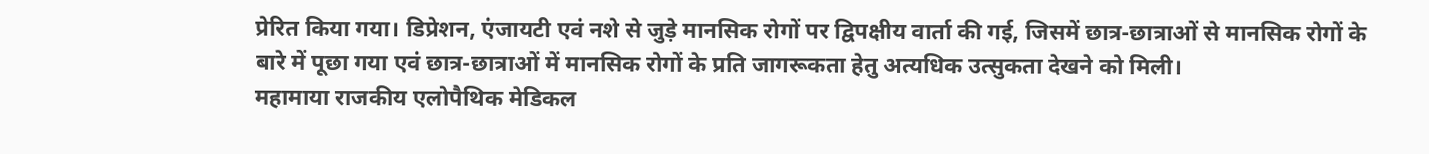प्रेरित किया गया। डिप्रेशन, एंजायटी एवं नशे से जुड़े मानसिक रोगों पर द्विपक्षीय वार्ता की गई, जिसमें छात्र-छात्राओं से मानसिक रोगों के बारे में पूछा गया एवं छात्र-छात्राओं में मानसिक रोगों के प्रति जागरूकता हेतु अत्यधिक उत्सुकता देखने को मिली।
महामाया राजकीय एलोपैथिक मेडिकल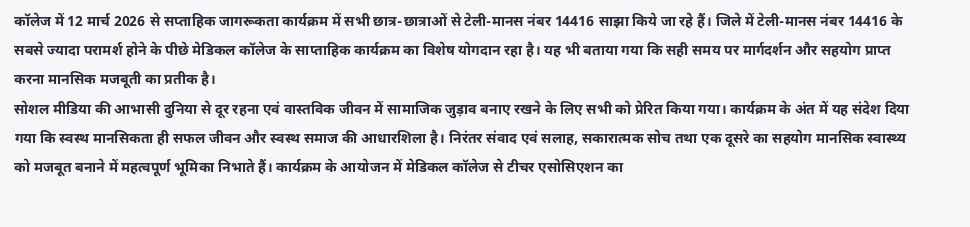कॉलेज में 12 मार्च 2026 से सप्ताहिक जागरूकता कार्यक्रम में सभी छात्र-छात्राओं से टेली-मानस नंबर 14416 साझा किये जा रहे हैं। जिले में टेली-मानस नंबर 14416 के सबसे ज्यादा परामर्श होने के पीछे मेडिकल कॉलेज के साप्ताहिक कार्यक्रम का विशेष योगदान रहा है। यह भी बताया गया कि सही समय पर मार्गदर्शन और सहयोग प्राप्त करना मानसिक मजबूती का प्रतीक है।
सोशल मीडिया की आभासी दुनिया से दूर रहना एवं वास्तविक जीवन में सामाजिक जुड़ाव बनाए रखने के लिए सभी को प्रेरित किया गया। कार्यक्रम के अंत में यह संदेश दिया गया कि स्वस्थ मानसिकता ही सफल जीवन और स्वस्थ समाज की आधारशिला है। निरंतर संवाद एवं सलाह, सकारात्मक सोच तथा एक दूसरे का सहयोग मानसिक स्वास्थ्य को मजबूत बनाने में महत्वपूर्ण भूमिका निभाते हैं। कार्यक्रम के आयोजन में मेडिकल कॉलेज से टीचर एसोसिएशन का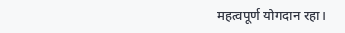महत्वपूर्ण योगदान रहा।